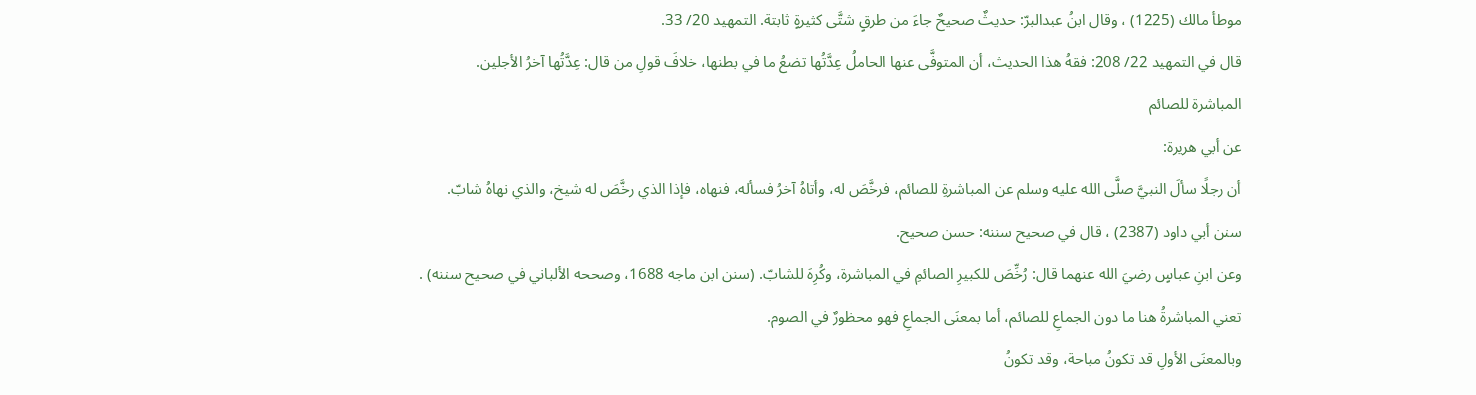موطأ مالك (1225) ، وقال ابنُ عبدالبرّ: حديثٌ صحيحٌ جاءَ من طرقٍ شتَّى كثيرةٍ ثابتة. التمهيد 20/ 33.
قال في التمهيد 22/ 208: فقهُ هذا الحديث، أن المتوفَّى عنها الحاملُ عِدَّتُها تضعُ ما في بطنها، خلافَ قولِ من قال: عِدَّتُها آخرُ الأجلين.
المباشرة للصائم
عن أبي هريرة:
أن رجلًا سألَ النبيَّ صلَّى الله عليه وسلم عن المباشرةِ للصائم، فرخَّصَ له، وأتاهُ آخرُ فسأله، فنهاه، فإذا الذي رخَّصَ له شيخ، والذي نهاهُ شابّ.
سنن أبي داود (2387) ، قال في صحيح سننه: حسن صحيح.
وعن ابنِ عباسٍ رضيَ الله عنهما قال: رُخِّصَ للكبيرِ الصائمِ في المباشرة، وكُرِهَ للشابّ. (سنن ابن ماجه 1688، وصححه الألباني في صحيح سننه) .
تعني المباشرةُ هنا ما دون الجماعِ للصائم، أما بمعنَى الجماعِ فهو محظورٌ في الصوم.
وبالمعنَى الأولِ قد تكونُ مباحة، وقد تكونُ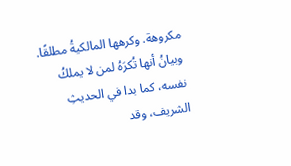مكروهة. وكرهها المالكيةُ مطلقًا.
وبيانُ أنها تُكرَهُ لمن لا يملكُ نفسه، كما بدا في الحديثِ الشريف، وقد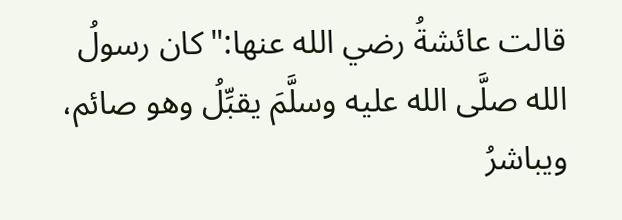قالت عائشةُ رضي الله عنها:"كان رسولُ الله صلَّى الله عليه وسلَّمَ يقبِّلُ وهو صائم، ويباشرُ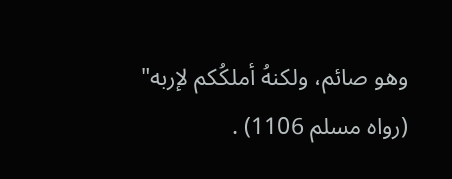وهو صائم، ولكنهُ أملكُكم لإربه" (رواه مسلم 1106) .